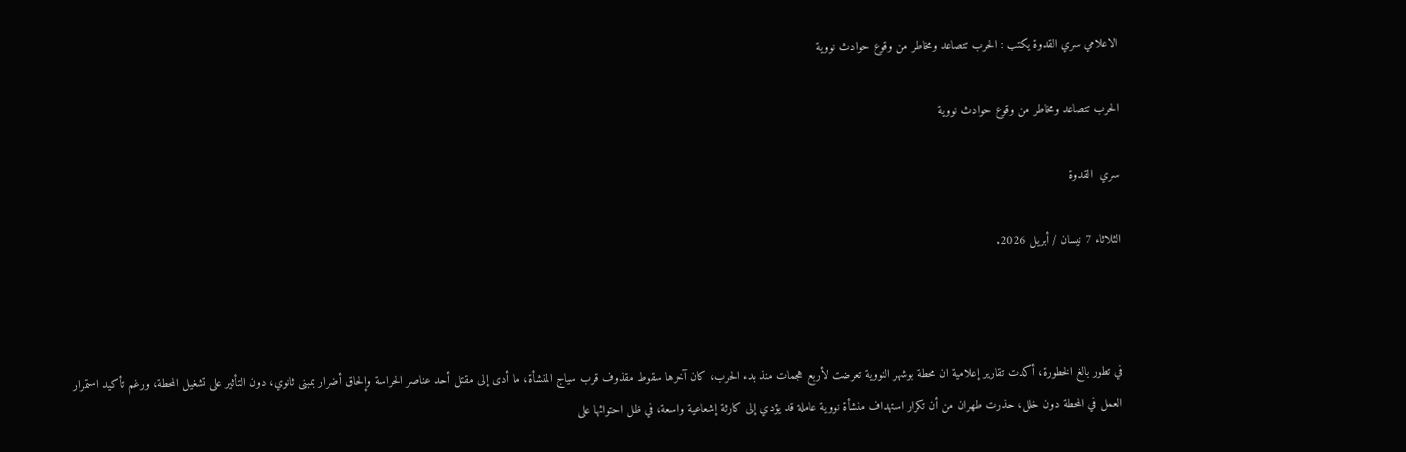الاعلامي سري القدوة يكتب : الحرب تتصاعد ومخاطر من وقوع حوادث نووية

الحرب تتصاعد ومخاطر من وقوع حوادث نووية

سري  القدوة

الثلاثاء 7 نيسان / أبريل 2026.



في تطور بالغ الخطورة، أكدت تقارير إعلامية ان محطة بوشهر النووية تعرضت لأربع هجمات منذ بدء الحرب، كان آخرها سقوط مقذوف قرب سياج المنشأة، ما أدى إلى مقتل أحد عناصر الحراسة وإلحاق أضرار بمبنى ثانوي، دون التأثير على تشغيل المحطة، ورغم تأكيد استمرار العمل في المحطة دون خلل، حذرت طهران من أن تكرار استهداف منشأة نووية عاملة قد يؤدي إلى كارثة إشعاعية واسعة، في ظل احتوائها على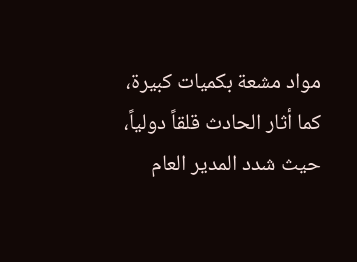مواد مشعة بكميات كبيرة، كما أثار الحادث قلقاً دولياً، حيث شدد المدير العام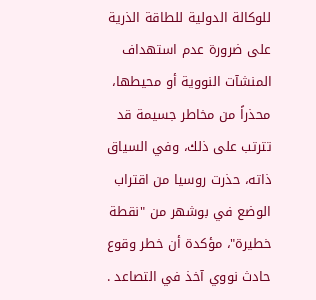للوكالة الدولية للطاقة الذرية على ضرورة عدم استهداف المنشآت النووية أو محيطها، محذراً من مخاطر جسيمة قد تترتب على ذلك، وفي السياق ذاته، حذرت روسيا من اقتراب الوضع في بوشهر من "نقطة خطيرة"، مؤكدة أن خطر وقوع حادث نووي آخذ في التصاعد .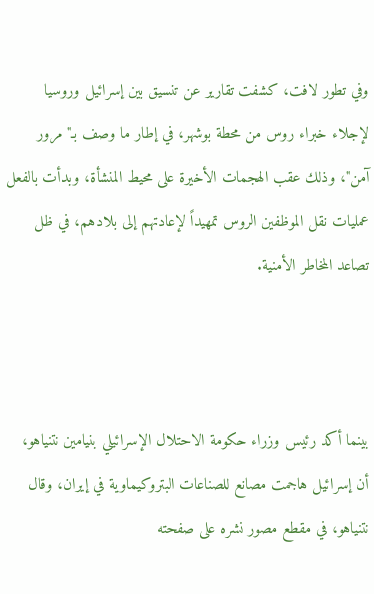وفي تطور لافت، كشفت تقارير عن تنسيق بين إسرائيل وروسيا لإجلاء خبراء روس من محطة بوشهر، في إطار ما وصف بـ"مرور آمن"، وذلك عقب الهجمات الأخيرة على محيط المنشأة، وبدأت بالفعل عمليات نقل الموظفين الروس تمهيداً لإعادتهم إلى بلادهم، في ظل تصاعد المخاطر الأمنية.



بينما أكد رئيس وزراء حكومة الاحتلال الإسرائيلي بنيامين نتنياهو، أن إسرائيل هاجمت مصانع للصناعات البتروكيماوية في إيران، وقال نتنياهو، في مقطع مصور نشره على صفحته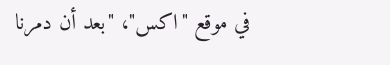في موقع "اكس"، "بعد أن دمرنا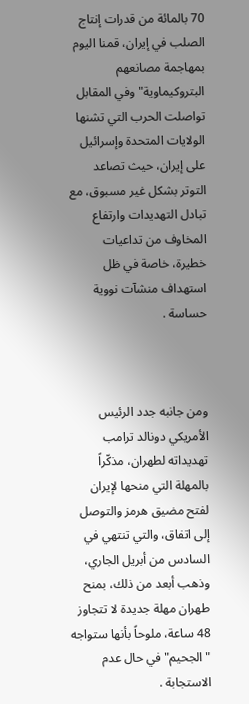70 بالمائة من قدرات إنتاج الصلب في إيران، قمنا اليوم بمهاجمة مصانعهم البتروكيماوية" وفي المقابل تواصلت الحرب التي تشنها الولايات المتحدة وإسرائيل على إيران، حيث تصاعد التوتر بشكل غير مسبوق، مع تبادل التهديدات وارتفاع المخاوف من تداعيات خطيرة، خاصة في ظل استهداف منشآت نووية حساسة .



ومن جانبه جدد الرئيس الأمريكي دونالد ترامب تهديداته لطهران، مذكّراً بالمهلة التي منحها لإيران لفتح مضيق هرمز والتوصل إلى اتفاق، والتي تنتهي في السادس من أبريل الجاري، وذهب أبعد من ذلك، بمنح طهران مهلة جديدة لا تتجاوز 48 ساعة، ملوحاً بأنها ستواجه "الجحيم" في حال عدم الاستجابة .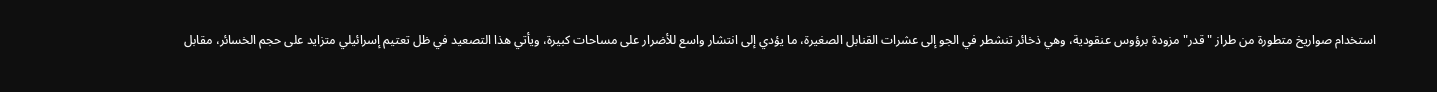استخدام صواريخ متطورة من طراز "قدر" مزودة برؤوس عنقودية، وهي ذخائر تنشطر في الجو إلى عشرات القنابل الصغيرة، ما يؤدي إلى انتشار واسع للأضرار على مساحات كبيرة، ويأتي هذا التصعيد في ظل تعتيم إسرائيلي متزايد على حجم الخسائر، مقابل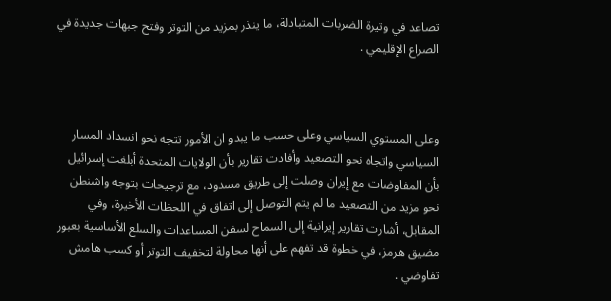تصاعد في وتيرة الضربات المتبادلة، ما ينذر بمزيد من التوتر وفتح جبهات جديدة في الصراع الإقليمي .



وعلى المستوي السياسي وعلى حسب ما يبدو ان الأمور تتجه نحو انسداد المسار السياسي واتجاه نحو التصعيد وأفادت تقارير بأن الولايات المتحدة أبلغت إسرائيل بأن المفاوضات مع إيران وصلت إلى طريق مسدود، مع ترجيحات بتوجه واشنطن نحو مزيد من التصعيد ما لم يتم التوصل إلى اتفاق في اللحظات الأخيرة، وفي المقابل، أشارت تقارير إيرانية إلى السماح لسفن المساعدات والسلع الأساسية بعبور مضيق هرمز، في خطوة قد تفهم على أنها محاولة لتخفيف التوتر أو كسب هامش تفاوضي .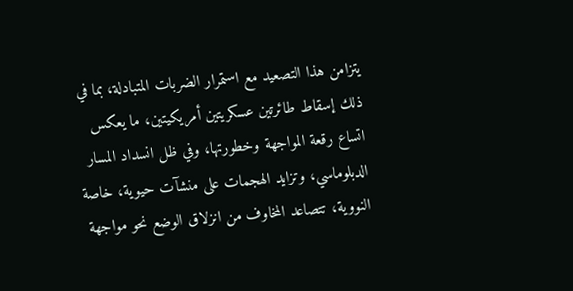يتزامن هذا التصعيد مع استمرار الضربات المتبادلة، بما في ذلك إسقاط طائرتين عسكريتين أمريكيتين، ما يعكس اتساع رقعة المواجهة وخطورتها، وفي ظل انسداد المسار الدبلوماسي، وتزايد الهجمات على منشآت حيوية، خاصة النووية، تتصاعد المخاوف من انزلاق الوضع نحو مواجهة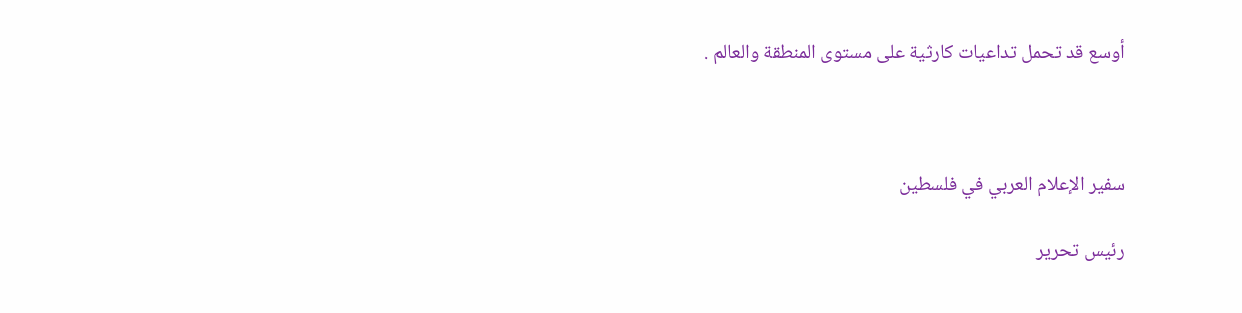أوسع قد تحمل تداعيات كارثية على مستوى المنطقة والعالم .



سفير الإعلام العربي في فلسطين

رئيس تحرير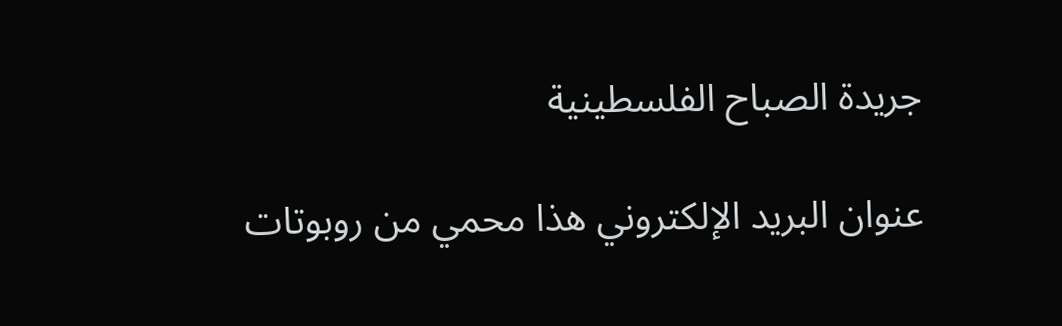جريدة الصباح الفلسطينية

عنوان البريد الإلكتروني هذا محمي من روبوتات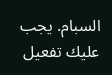السبام. يجب عليك تفعيل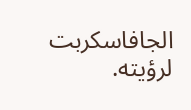الجافاسكربت لرؤيته.